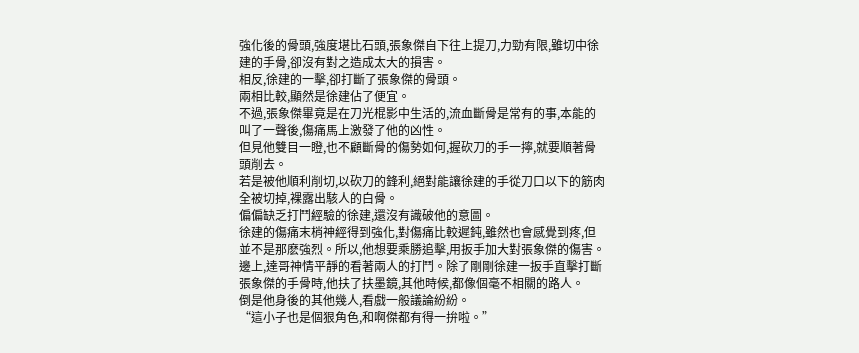強化後的骨頭,強度堪比石頭,張象傑自下往上提刀,力勁有限,雖切中徐建的手骨,卻沒有對之造成太大的損害。
相反,徐建的一擊,卻打斷了張象傑的骨頭。
兩相比較,顯然是徐建佔了便宜。
不過,張象傑畢竟是在刀光棍影中生活的,流血斷骨是常有的事,本能的叫了一聲後,傷痛馬上激發了他的凶性。
但見他雙目一瞪,也不顧斷骨的傷勢如何,握砍刀的手一擰,就要順著骨頭削去。
若是被他順利削切,以砍刀的鋒利,絕對能讓徐建的手從刀口以下的筋肉全被切掉,裸露出駭人的白骨。
偏偏缺乏打鬥經驗的徐建,還沒有識破他的意圖。
徐建的傷痛末梢神經得到強化,對傷痛比較遲鈍,雖然也會感覺到疼,但並不是那麽強烈。所以,他想要乘勝追擊,用扳手加大對張象傑的傷害。
邊上,達哥神情平靜的看著兩人的打鬥。除了剛剛徐建一扳手直擊打斷張象傑的手骨時,他扶了扶墨鏡,其他時候,都像個毫不相關的路人。
倒是他身後的其他幾人,看戲一般議論紛紛。
“這小子也是個狠角色,和啊傑都有得一拚啦。”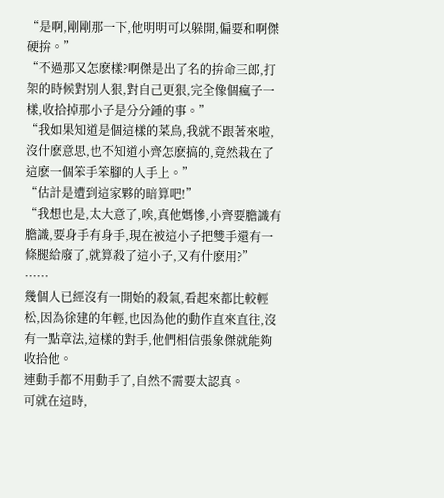“是啊,剛剛那一下,他明明可以躲開,偏要和啊傑硬拚。”
“不過那又怎麽樣?啊傑是出了名的拚命三郎,打架的時候對別人狠,對自己更狠,完全像個瘋子一樣,收拾掉那小子是分分鍾的事。”
“我如果知道是個這樣的菜鳥,我就不跟著來啦,沒什麽意思,也不知道小齊怎麽搞的,竟然栽在了這麽一個笨手笨腳的人手上。”
“估計是遭到這家夥的暗算吧!”
“我想也是,太大意了,唉,真他媽慘,小齊要膽識有膽識,要身手有身手,現在被這小子把雙手還有一條腿給廢了,就算殺了這小子,又有什麽用?”
······
幾個人已經沒有一開始的殺氣,看起來都比較輕松,因為徐建的年輕,也因為他的動作直來直往,沒有一點章法,這樣的對手,他們相信張象傑就能夠收拾他。
連動手都不用動手了,自然不需要太認真。
可就在這時,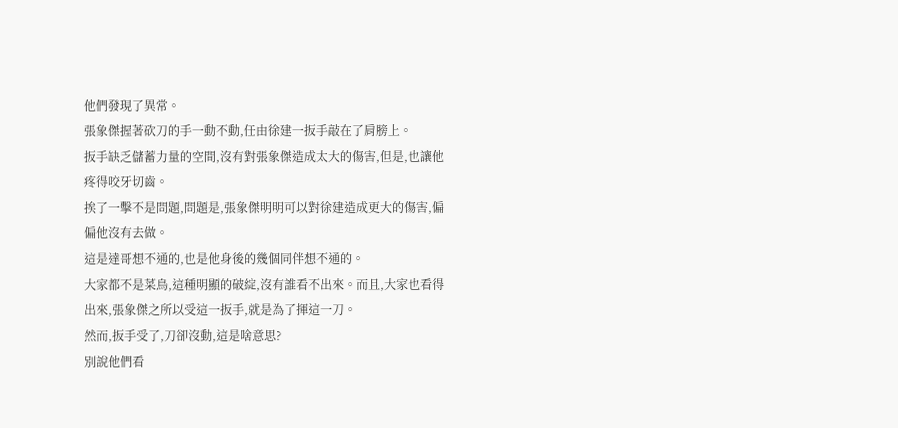他們發現了異常。
張象傑握著砍刀的手一動不動,任由徐建一扳手敲在了肩膀上。
扳手缺乏儲蓄力量的空間,沒有對張象傑造成太大的傷害,但是,也讓他疼得咬牙切齒。
挨了一擊不是問題,問題是,張象傑明明可以對徐建造成更大的傷害,偏偏他沒有去做。
這是達哥想不通的,也是他身後的幾個同伴想不通的。
大家都不是菜鳥,這種明顯的破綻,沒有誰看不出來。而且,大家也看得出來,張象傑之所以受這一扳手,就是為了揮這一刀。
然而,扳手受了,刀卻沒動,這是啥意思?
別說他們看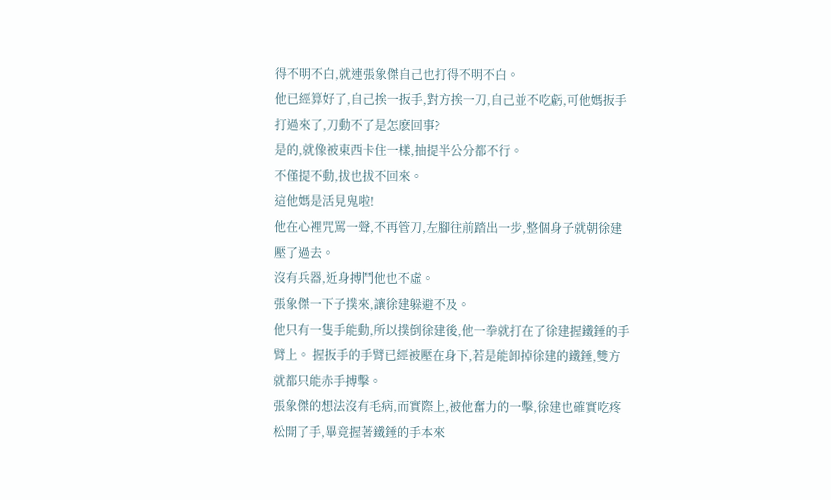得不明不白,就連張象傑自己也打得不明不白。
他已經算好了,自己挨一扳手,對方挨一刀,自己並不吃虧,可他媽扳手打過來了,刀動不了是怎麽回事?
是的,就像被東西卡住一樣,抽提半公分都不行。
不僅提不動,拔也拔不回來。
這他媽是活見鬼啦!
他在心裡咒罵一聲,不再管刀,左腳往前踏出一步,整個身子就朝徐建壓了過去。
沒有兵器,近身搏鬥他也不虛。
張象傑一下子撲來,讓徐建躲避不及。
他只有一隻手能動,所以撲倒徐建後,他一拳就打在了徐建握鐵錘的手臂上。 握扳手的手臂已經被壓在身下,若是能卸掉徐建的鐵錘,雙方就都只能赤手搏擊。
張象傑的想法沒有毛病,而實際上,被他奮力的一擊,徐建也確實吃疼松開了手,畢竟握著鐵錘的手本來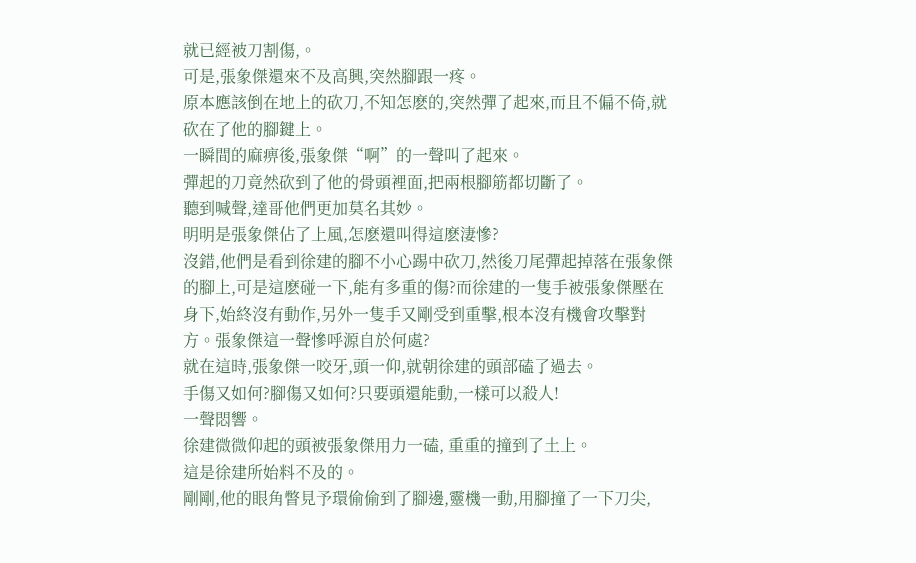就已經被刀割傷,。
可是,張象傑還來不及高興,突然腳跟一疼。
原本應該倒在地上的砍刀,不知怎麽的,突然彈了起來,而且不偏不倚,就砍在了他的腳鍵上。
一瞬間的麻痹後,張象傑“啊”的一聲叫了起來。
彈起的刀竟然砍到了他的骨頭裡面,把兩根腳筋都切斷了。
聽到喊聲,達哥他們更加莫名其妙。
明明是張象傑佔了上風,怎麽還叫得這麽淒慘?
沒錯,他們是看到徐建的腳不小心踢中砍刀,然後刀尾彈起掉落在張象傑的腳上,可是這麽碰一下,能有多重的傷?而徐建的一隻手被張象傑壓在身下,始終沒有動作,另外一隻手又剛受到重擊,根本沒有機會攻擊對方。張象傑這一聲慘呼源自於何處?
就在這時,張象傑一咬牙,頭一仰,就朝徐建的頭部磕了過去。
手傷又如何?腳傷又如何?只要頭還能動,一樣可以殺人!
一聲悶響。
徐建微微仰起的頭被張象傑用力一磕, 重重的撞到了土上。
這是徐建所始料不及的。
剛剛,他的眼角瞥見予環偷偷到了腳邊,靈機一動,用腳撞了一下刀尖,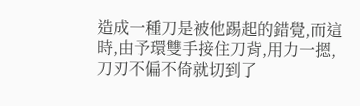造成一種刀是被他踢起的錯覺,而這時,由予環雙手接住刀背,用力一摁,刀刃不偏不倚就切到了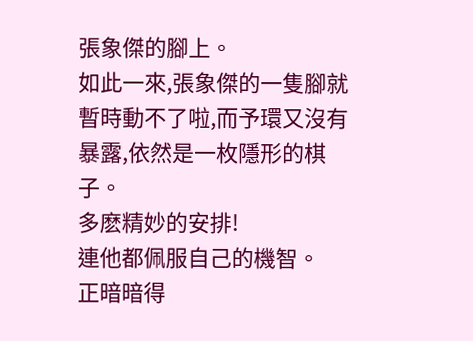張象傑的腳上。
如此一來,張象傑的一隻腳就暫時動不了啦,而予環又沒有暴露,依然是一枚隱形的棋子。
多麽精妙的安排!
連他都佩服自己的機智。
正暗暗得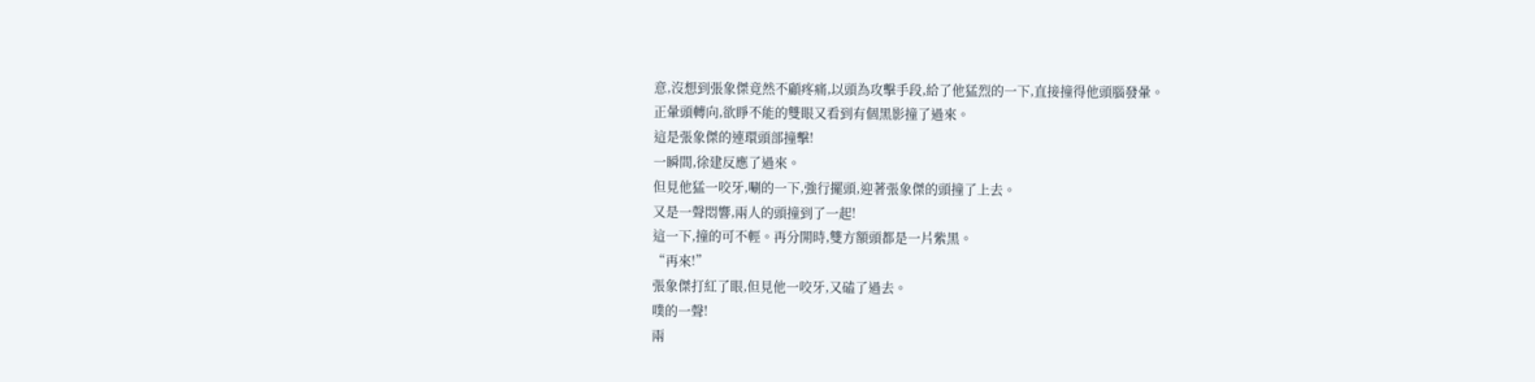意,沒想到張象傑竟然不顧疼痛,以頭為攻擊手段,給了他猛烈的一下,直接撞得他頭腦發暈。
正暈頭轉向,欲睜不能的雙眼又看到有個黑影撞了過來。
這是張象傑的連環頭部撞擊!
一瞬間,徐建反應了過來。
但見他猛一咬牙,唰的一下,強行擺頭,迎著張象傑的頭撞了上去。
又是一聲悶響,兩人的頭撞到了一起!
這一下,撞的可不輕。再分開時,雙方額頭都是一片紫黑。
“再來!”
張象傑打紅了眼,但見他一咬牙,又磕了過去。
噗的一聲!
兩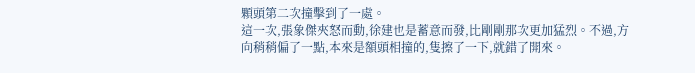顆頭第二次撞擊到了一處。
這一次,張象傑夾怒而動,徐建也是蓄意而發,比剛剛那次更加猛烈。不過,方向稍稍偏了一點,本來是額頭相撞的,隻擦了一下,就錯了開來。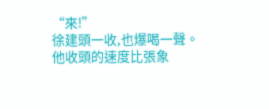“來!”
徐建頭一收,也爆喝一聲。
他收頭的速度比張象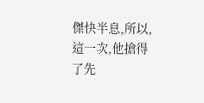傑快半息,所以,這一次,他搶得了先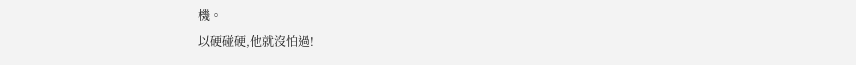機。
以硬碰硬,他就沒怕過!